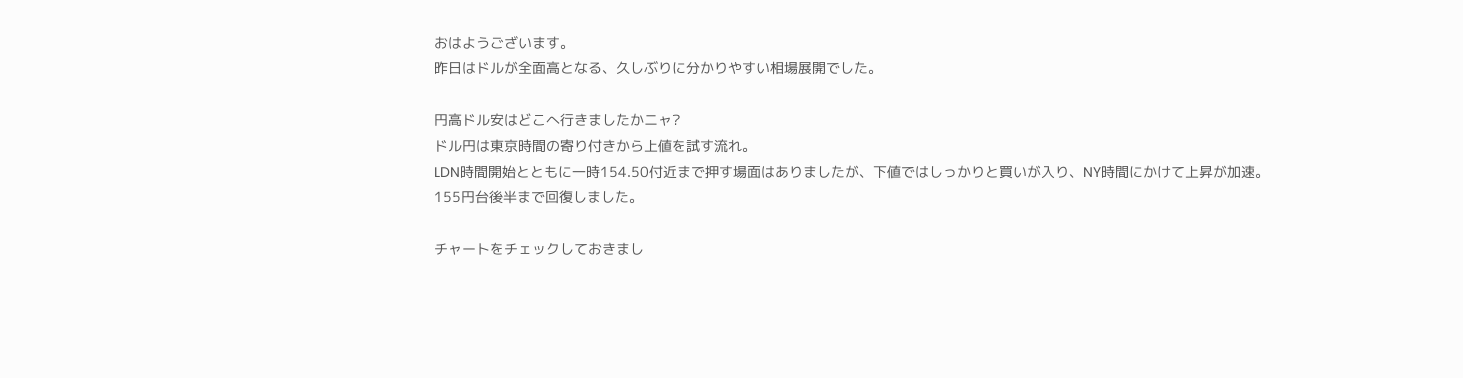おはようございます。
昨日はドルが全面高となる、久しぶりに分かりやすい相場展開でした。

円高ドル安はどこへ行きましたかニャ?
ドル円は東京時間の寄り付きから上値を試す流れ。
LDN時間開始とともに一時154.50付近まで押す場面はありましたが、下値ではしっかりと買いが入り、NY時間にかけて上昇が加速。
155円台後半まで回復しました。

チャートをチェックしておきまし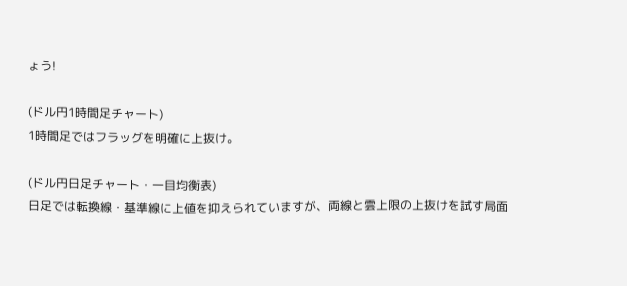ょう!

(ドル円1時間足チャート)
1時間足ではフラッグを明確に上抜け。

(ドル円日足チャート・一目均衡表)
日足では転換線・基準線に上値を抑えられていますが、両線と雲上限の上抜けを試す局面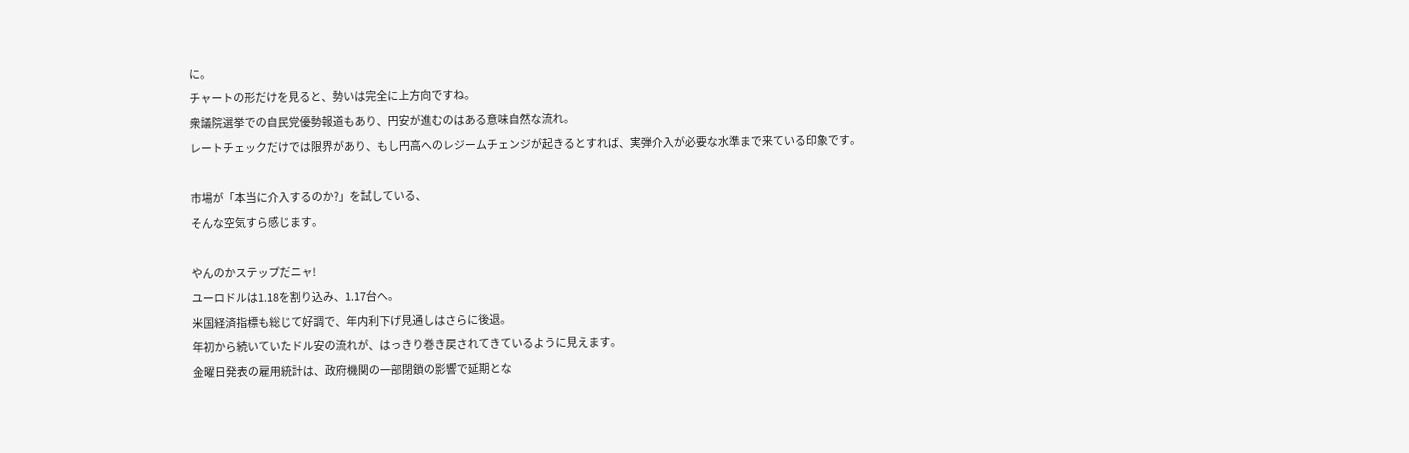に。
チャートの形だけを見ると、勢いは完全に上方向ですね。
衆議院選挙での自民党優勢報道もあり、円安が進むのはある意味自然な流れ。
レートチェックだけでは限界があり、もし円高へのレジームチェンジが起きるとすれば、実弾介入が必要な水準まで来ている印象です。

市場が「本当に介入するのか?」を試している、
そんな空気すら感じます。

やんのかステップだニャ!
ユーロドルは1.18を割り込み、1.17台へ。
米国経済指標も総じて好調で、年内利下げ見通しはさらに後退。
年初から続いていたドル安の流れが、はっきり巻き戻されてきているように見えます。
金曜日発表の雇用統計は、政府機関の一部閉鎖の影響で延期とな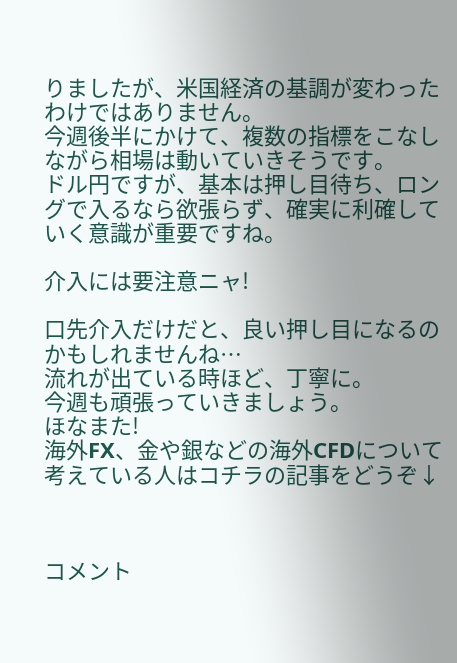りましたが、米国経済の基調が変わったわけではありません。
今週後半にかけて、複数の指標をこなしながら相場は動いていきそうです。
ドル円ですが、基本は押し目待ち、ロングで入るなら欲張らず、確実に利確していく意識が重要ですね。

介入には要注意ニャ!

口先介入だけだと、良い押し目になるのかもしれませんね…
流れが出ている時ほど、丁寧に。
今週も頑張っていきましょう。
ほなまた!
海外FX、金や銀などの海外CFDについて考えている人はコチラの記事をどうぞ↓



コメント